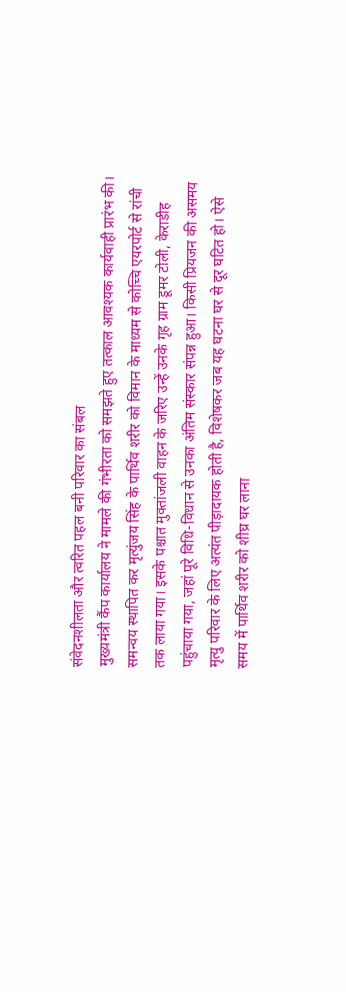संवेदनशीलता और त्वरित पहल बनी परिवार का संबल
मुख्यमंत्री कैंप कार्यालय ने मामले की गंभीरता को समझते हुए तत्काल आवश्यक कार्यवाही प्रारंभ की। समन्वय स्थापित कर मृत्युंजय सिंह के पार्थिव शरीर को विमान के माध्यम से कोच्चि एयरपोर्ट से रांची तक लाया गया। इसके पश्चात मुक्तांजली वाहन के जरिए उन्हें उनके गृह ग्राम डूमर टोली, केराडीह पहुंचाया गया, जहां पूरे विधि-विधान से उनका अंतिम संस्कार संपन्न हुआ। किसी प्रियजन की असमय मृत्यु परिवार के लिए अत्यंत पीड़ादायक होती है, विशेषकर जब यह घटना घर से दूर घटित हो। ऐसे समय में पार्थिव शरीर को शीघ्र घर लाना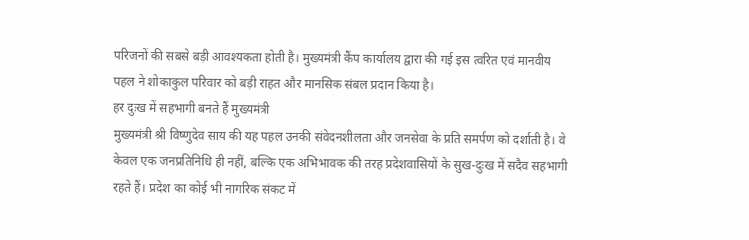परिजनों की सबसे बड़ी आवश्यकता होती है। मुख्यमंत्री कैंप कार्यालय द्वारा की गई इस त्वरित एवं मानवीय पहल ने शोकाकुल परिवार को बड़ी राहत और मानसिक संबल प्रदान किया है।
हर दुःख में सहभागी बनते हैं मुख्यमंत्री
मुख्यमंत्री श्री विष्णुदेव साय की यह पहल उनकी संवेदनशीलता और जनसेवा के प्रति समर्पण को दर्शाती है। वे केवल एक जनप्रतिनिधि ही नहीं, बल्कि एक अभिभावक की तरह प्रदेशवासियों के सुख-दुःख में सदैव सहभागी रहते हैं। प्रदेश का कोई भी नागरिक संकट में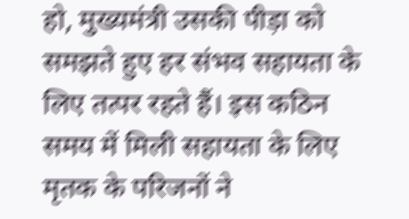हो, मुख्यमंत्री उसकी पीड़ा को समझते हुए हर संभव सहायता के लिए तत्पर रहते हैं। इस कठिन समय में मिली सहायता के लिए मृतक के परिजनों ने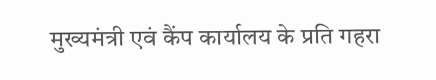मुख्यमंत्री एवं कैंप कार्यालय के प्रति गहरा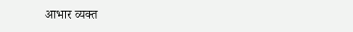आभार व्यक्त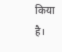किया है।